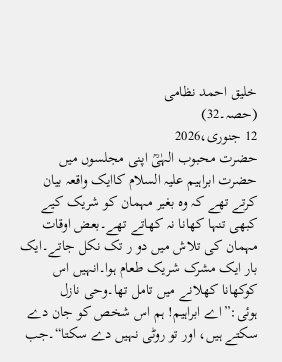خلیق احمد نظامی
(حصہ۔32)
12 جنوری،2026
حضرت محبوب الہٰیؒ اپنی مجلسوں میں حضرت ابراہیم علیہ السلام کاایک واقعہ بیان کرتے تھے کہ وہ بغیر مہمان کو شریک کیے کبھی تنہا کھانا نہ کھاتے تھے۔بعض اوقات مہمان کی تلاش میں دو ر تک نکل جاتے۔ایک بار ایک مشرک شریک طعام ہوا۔انہیں اس کوکھانا کھلانے میں تامل تھا۔وحی نازل ہوئی:”اے ابراہیم! ہم اس شخص کو جان دے سکتے ہیں، اور تو روٹی نہیں دے سکتا“۔جب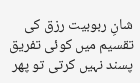شانِ ربوبیت رزق کی تقسیم میں کوئی تفریق پسند نہیں کرتی تو پھر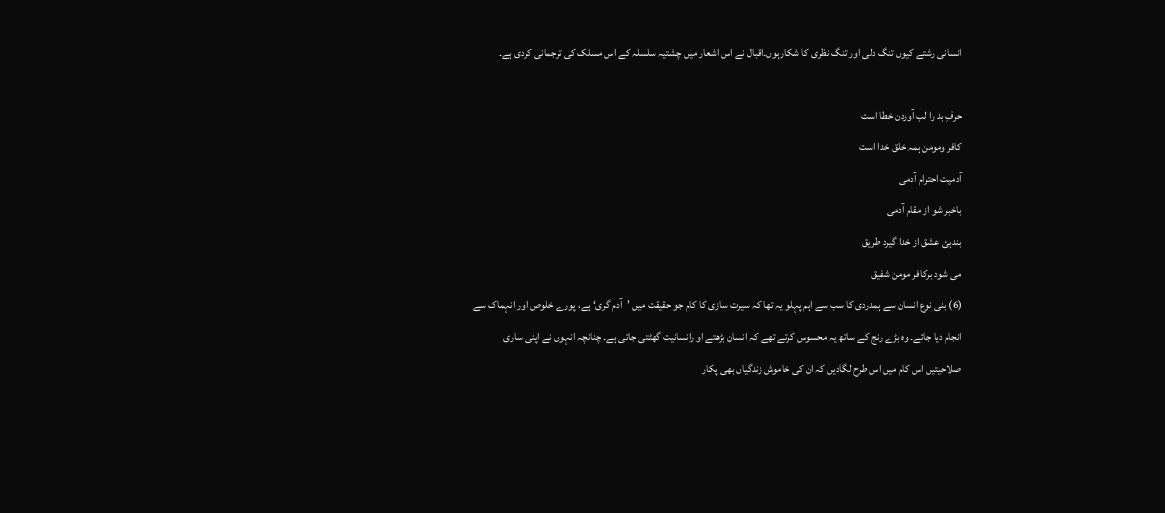انسانی رشتے کیوں تنگ دلی اور تنگ نظری کا شکارہوں۔اقبال نے اس اشعار میں چشتیہ سلسلہ کے اس مسلک کی ترجمانی کردی ہے۔

حرفِ بد را لب آوردن خطا است
کافر ومومن ہمہ خلق خدا است
آدمیت احترام آدمی
باخبر شو از مقام آدمی
بندہئ عشق از خدا گیرد طریق
می شود برکافر مومن شفیق
(6) بنی نوع انسان سے ہمدردی کا سب سے اہم پہلو یہ تھا کہ سیرت سازی کا کام جو حقیقت میں ’آدم گری‘ ہے، پورے خلوص اور انہماک سے انجام دیا جائے۔ وہ بڑے رنج کے ساتھ یہ محسوس کرتے تھے کہ انسان بڑھتے او رانسانیت گھٹتی جاتی ہے۔ چنانچہ انہوں نے اپنی ساری صلاحیتیں اس کام میں اس طرح لگادیں کہ ان کی خاموش زندگیاں بھی پکار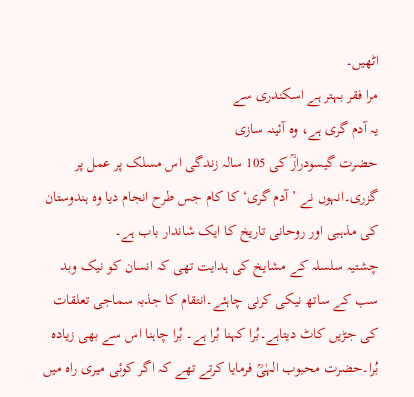اٹھیں۔
مرا فقر بہتر ہے اسکندری سے
یہ آدم گری ہے، وہ آئینہ سازی
حضرت گیسودرازؒ کی 105 سالہ زندگی اس مسلک پر عمل پر گزری۔انہوں نے ’آدم گری‘ کا کام جس طرح انجام دیا وہ ہندوستان کی مذہبی اور روحانی تاریخ کا ایک شاندار باب ہے۔
چشتیہ سلسلہ کے مشایخ کی ہدایت تھی کہ انسان کو نیک وبد سب کے ساتھ نیکی کرنی چاہئے۔انتقام کا جذبہ سماجی تعلقات کی جڑیں کاٹ دیتاہے۔بُرا کہنا بُرا ہے۔ بُرا چاہنا اس سے بھی زیادہ بُرا۔حضرت محبوب الہٰیؒ فرمایا کرتے تھے کہ اگر کوئی میری راہ میں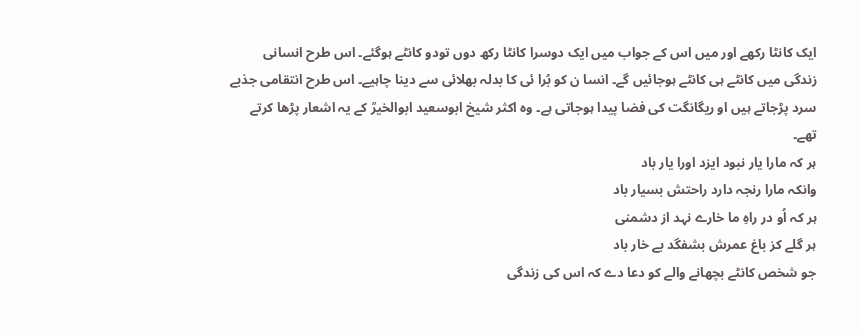ایک کانٹا رکھے اور میں اس کے جواب میں ایک دوسرا کانٹا رکھ دوں تودو کانٹے ہوگئے۔ اس طرح انسانی زندگی میں کانٹے ہی کانٹے ہوجائیں گے۔ انسا ن کو بُرا ئی کا بدلہ بھلائی سے دینا چاہیے۔ اس طرح انتقامی جذبے سرد پڑجاتے ہیں او ریگانگت کی فضا پیدا ہوجاتی ہے۔ وہ اکثر شیخ ابوسعید ابوالخیرؒ کے یہ اشعار پڑھا کرتے تھے۔
ہر کہ مارا یار نبود ایزد اورا یار باد
وانکہ مارا رنجہ دارد راحتش بسیار باد
ہر کہ اُو در راہِ ما خارے نہد از دشمنی
ہر گلے کز باغ عمرش بشفگد بے خار باد
جو شخص کانٹے بچھانے والے کو دعا دے کہ اس کی زندگی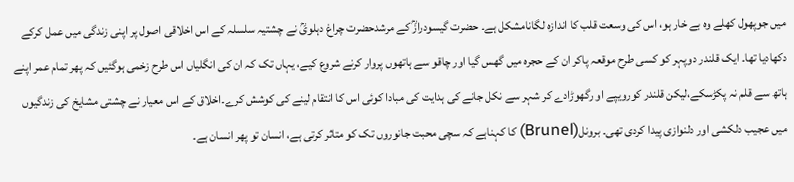میں جوپھول کھلے وہ بے خار ہو، اس کی وسعت قلب کا اندازہ لگانامشکل ہے۔ حضرت گیسودرازؒ کے مرشدحضرت چراغ دہلویؒ نے چشتیہ سلسلہ کے اس اخلاقی اصول پر اپنی زندگی میں عمل کرکے دکھادیا تھا۔ ایک قلندر دوپہر کو کسی طرح موقعہ پاکر ان کے حجرہ میں گھس گیا اور چاقو سے ہاتھوں پروار کرنے شروع کیے، یہاں تک کہ ان کی انگلیاں اس طرح زخمی ہوگئیں کہ پھر تمام عمر اپنے ہاتھ سے قلم نہ پکڑسکے،لیکن قلندر کورویپے او رگھوڑادے کر شہر سے نکل جانے کی ہدایت کی مبادا کوئی اس کا انتقام لینے کی کوشش کرے۔اخلاق کے اس معیار نے چشتی مشایخ کی زندگیوں میں عجیب دلکشی اور دلنوازی پیدا کردی تھی۔ برونل(Brunel) کا کہناہے کہ سچی محبت جانوروں تک کو متاثر کرتی ہے، انسان تو پھر انسان ہے۔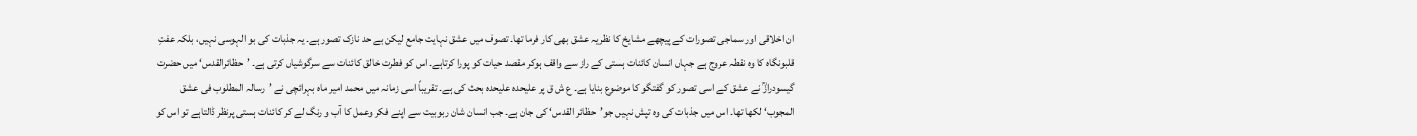ان اخلاقی اور سماجی تصورات کے پیچھے مشایخ کا نظریہ عشق بھی کار فرما تھا۔ تصوف میں عشق نہایت جامع لیکن بے حد نازک تصور ہے۔ یہ جذبات کی بو الہوسی نہیں، بلکہ عفتِ قلبونگاہ کا وہ نقطہ عروج ہے جہاں انسان کائنات ہستی کے راز سے واقف ہوکر مقصد حیات کو پورا کرتاہے۔ اس کو فطرت خالق کائنات سے سرگوشیاں کرتی ہے۔ ’حظائرالقدس‘ میں حضرت گیسودرازؒ نے عشق کے اسی تصور کو گفتگو کا موضوع بنایا ہے۔ ع ش ق پر علیحدہ علیحدہ بحث کی ہے۔ تقریباً اسی زمانہ میں محمد امیر ماہ بہرائچی نے ’رسالہ المطلوب فی عشق المجوب‘ لکھا تھا۔ اس میں جذبات کی وہ تپش نہیں جو’حظائر القدس‘ کی جان ہے۔ جب انسان شان ربوبیت سے اپنے فکر وعمل کا آب و رنگ لے کر کائنات ہستی پرنظر ڈالتاہے تو اس کو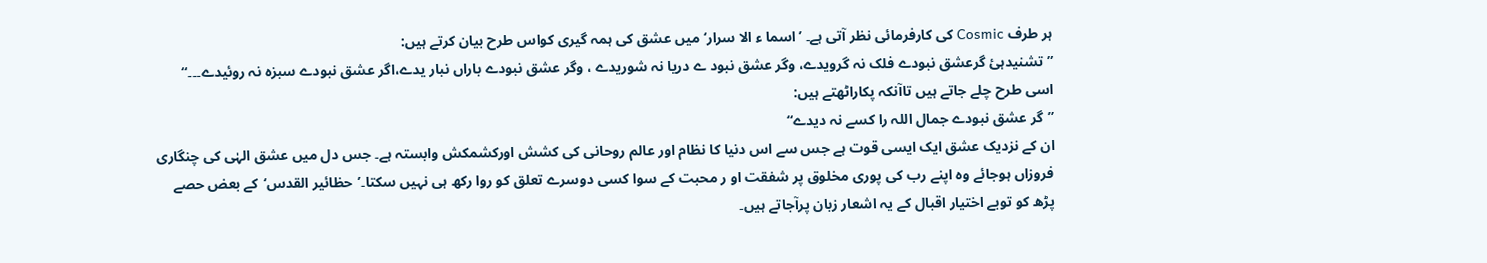ہر طرف Cosmic کی کارفرمائی نظر آتی ہے۔ ’اسما ء الا سرار‘ میں عشق کی ہمہ گیری کواس طرح بیان کرتے ہیں:
”تشنیدہئ گرعشق نبودے فلک نہ گرویدے، وگر عشق نبود ے دریا نہ شوریدے ، وگر عشق نبودے باراں نبار یدے،اگر عشق نبودے سبزہ نہ روئیدے۔۔۔“
اسی طرح چلے جاتے ہیں تاآنکہ پکاراٹھتے ہیں:
”گر عشق نبودے جمال اللہ را کسے نہ دیدے“
ان کے نزدیک عشق ایک ایسی قوت ہے جس سے اس دنیا کا نظام اور عالم روحانی کی کشش اورکشمکش وابستہ ہے۔ جس دل میں عشق الہٰی کی چنگاری فروزاں ہوجائے وہ اپنے رب کی پوری مخلوق پر شفقت او ر محبت کے سوا کسی دوسرے تعلق کو روا رکھ ہی نہیں سکتا۔’حظائیر القدس‘کے بعض حصے پڑھ کو توبے اختیار اقبال کے یہ اشعار زبان پرآجاتے ہیں۔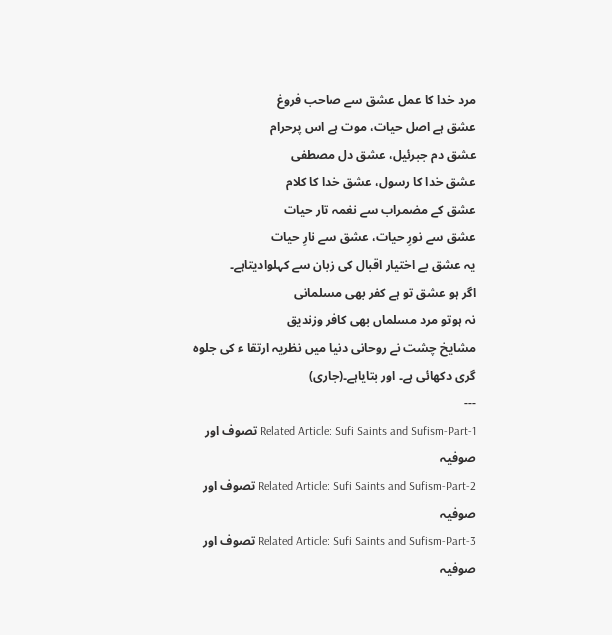مرد خدا کا عمل عشق سے صاحب فروغ
عشق ہے اصل حیات، موت ہے اس پرحرام
عشق دم جبرئیل، عشق دل مصطفی
عشق خدا کا رسول، عشق خدا کا کلام
عشق کے مضمراب سے نغمہ تار حیات
عشق سے نورِ حیات، عشق سے نارِ حیات
یہ عشق بے اختیار اقبال کی زبان سے کہلوادیتاہے۔
اگر ہو عشق تو ہے کفر بھی مسلمانی
نہ ہوتو مرد مسلماں بھی کافر وزندیق
مشایخ چشت نے روحانی دنیا میں نظریہ ارتقا ء کی جلوہ گری دکھائی ہے۔ اور بتایاہے۔(جاری)
---
Related Article: Sufi Saints and Sufism-Part-1 تصوف اور صوفیہ
Related Article: Sufi Saints and Sufism-Part-2 تصوف اور صوفیہ
Related Article: Sufi Saints and Sufism-Part-3 تصوف اور صوفیہ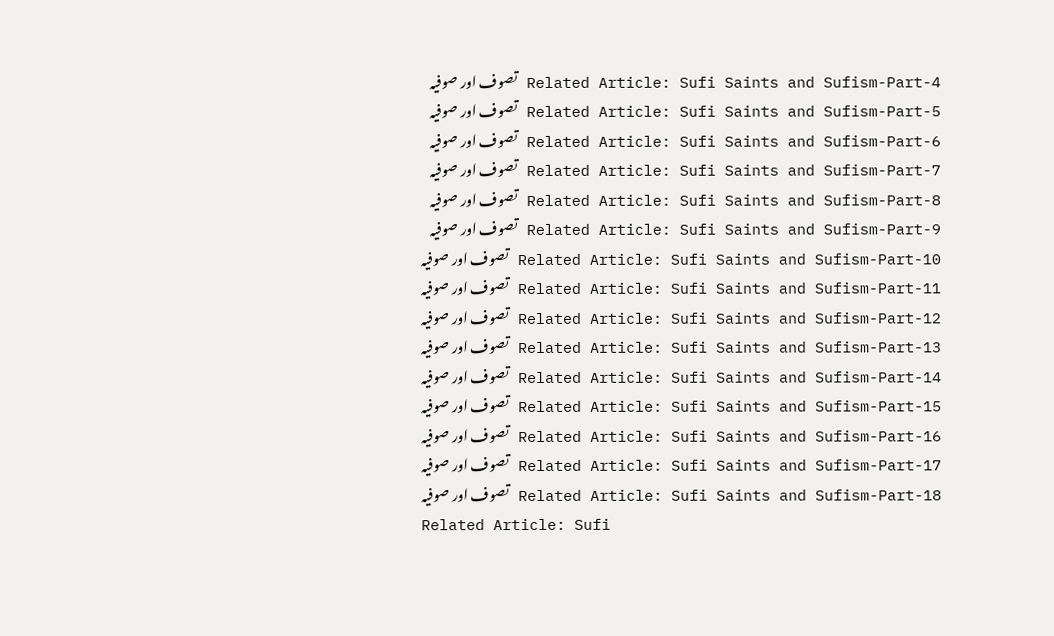Related Article: Sufi Saints and Sufism-Part-4 تصوف اور صوفیہ
Related Article: Sufi Saints and Sufism-Part-5 تصوف اور صوفیہ
Related Article: Sufi Saints and Sufism-Part-6 تصوف اور صوفیہ
Related Article: Sufi Saints and Sufism-Part-7 تصوف اور صوفیہ
Related Article: Sufi Saints and Sufism-Part-8 تصوف اور صوفیہ
Related Article: Sufi Saints and Sufism-Part-9 تصوف اور صوفیہ
Related Article: Sufi Saints and Sufism-Part-10 تصوف اور صوفیہ
Related Article: Sufi Saints and Sufism-Part-11 تصوف اور صوفیہ
Related Article: Sufi Saints and Sufism-Part-12 تصوف اور صوفیہ
Related Article: Sufi Saints and Sufism-Part-13 تصوف اور صوفیہ
Related Article: Sufi Saints and Sufism-Part-14 تصوف اور صوفیہ
Related Article: Sufi Saints and Sufism-Part-15 تصوف اور صوفیہ
Related Article: Sufi Saints and Sufism-Part-16 تصوف اور صوفیہ
Related Article: Sufi Saints and Sufism-Part-17 تصوف اور صوفیہ
Related Article: Sufi Saints and Sufism-Part-18 تصوف اور صوفیہ
Related Article: Sufi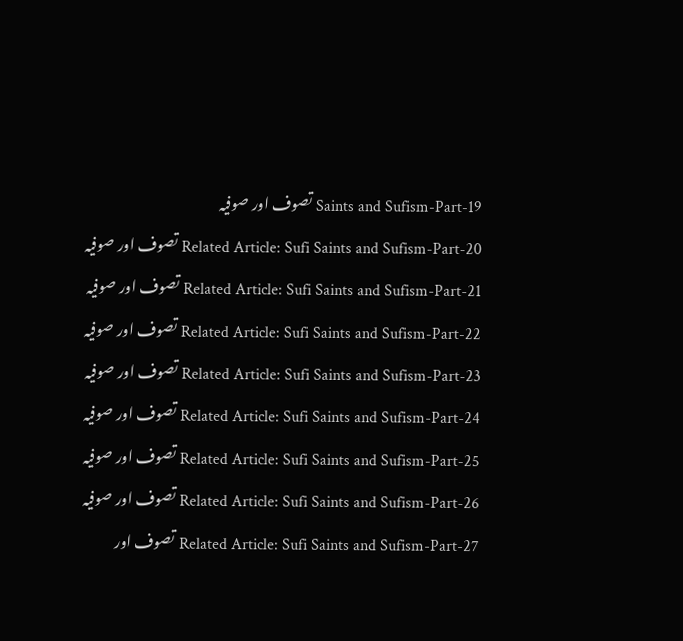Saints and Sufism-Part-19 تصوف اور صوفیہ
Related Article: Sufi Saints and Sufism-Part-20 تصوف اور صوفیہ
Related Article: Sufi Saints and Sufism-Part-21 تصوف اور صوفیہ
Related Article: Sufi Saints and Sufism-Part-22 تصوف اور صوفیہ
Related Article: Sufi Saints and Sufism-Part-23 تصوف اور صوفیہ
Related Article: Sufi Saints and Sufism-Part-24 تصوف اور صوفیہ
Related Article: Sufi Saints and Sufism-Part-25 تصوف اور صوفیہ
Related Article: Sufi Saints and Sufism-Part-26 تصوف اور صوفیہ
Related Article: Sufi Saints and Sufism-Part-27 تصوف اور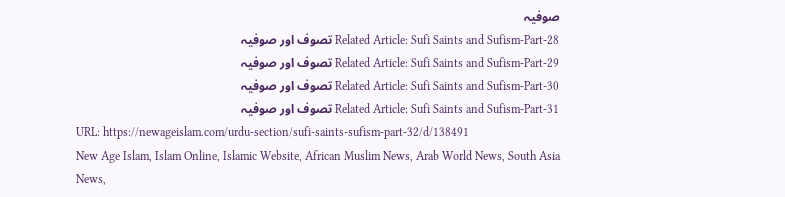صوفیہ
Related Article: Sufi Saints and Sufism-Part-28 تصوف اور صوفیہ
Related Article: Sufi Saints and Sufism-Part-29 تصوف اور صوفیہ
Related Article: Sufi Saints and Sufism-Part-30 تصوف اور صوفیہ
Related Article: Sufi Saints and Sufism-Part-31 تصوف اور صوفیہ
URL: https://newageislam.com/urdu-section/sufi-saints-sufism-part-32/d/138491
New Age Islam, Islam Online, Islamic Website, African Muslim News, Arab World News, South Asia News,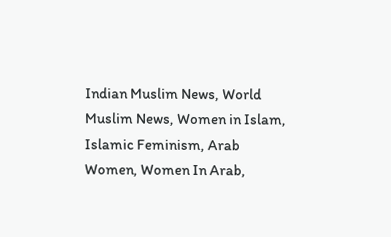Indian Muslim News, World Muslim News, Women in Islam, Islamic Feminism, Arab Women, Women In Arab,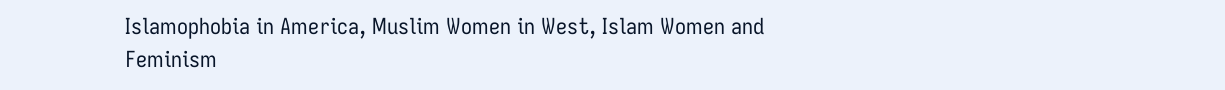Islamophobia in America, Muslim Women in West, Islam Women and Feminism